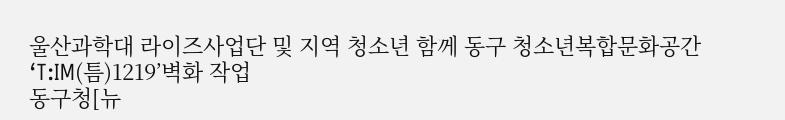울산과학대 라이즈사업단 및 지역 청소년 함께 동구 청소년복합문화공간 ‘T:IM(틈)1219’벽화 작업
동구청[뉴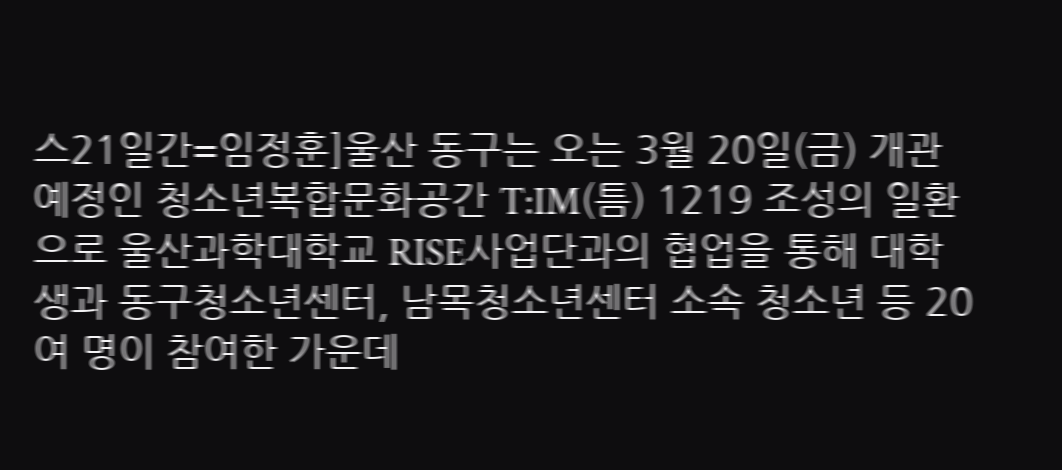스21일간=임정훈]울산 동구는 오는 3월 20일(금) 개관 예정인 청소년복합문화공간 T:IM(틈) 1219 조성의 일환으로 울산과학대학교 RISE사업단과의 협업을 통해 대학생과 동구청소년센터, 남목청소년센터 소속 청소년 등 20여 명이 참여한 가운데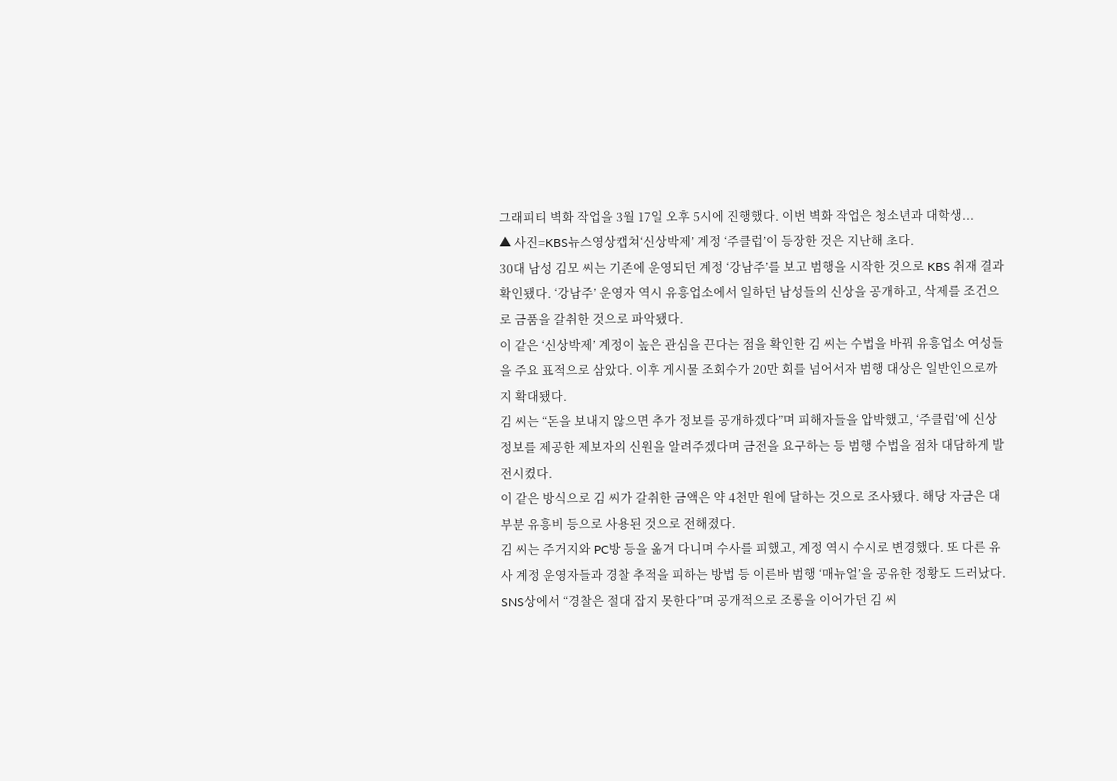그래피티 벽화 작업을 3월 17일 오후 5시에 진행했다. 이번 벽화 작업은 청소년과 대학생...
▲ 사진=KBS뉴스영상캡쳐‘신상박제’ 계정 ‘주클럽’이 등장한 것은 지난해 초다.
30대 남성 김모 씨는 기존에 운영되던 계정 ‘강남주’를 보고 범행을 시작한 것으로 KBS 취재 결과 확인됐다. ‘강남주’ 운영자 역시 유흥업소에서 일하던 남성들의 신상을 공개하고, 삭제를 조건으로 금품을 갈취한 것으로 파악됐다.
이 같은 ‘신상박제’ 계정이 높은 관심을 끈다는 점을 확인한 김 씨는 수법을 바꿔 유흥업소 여성들을 주요 표적으로 삼았다. 이후 게시물 조회수가 20만 회를 넘어서자 범행 대상은 일반인으로까지 확대됐다.
김 씨는 “돈을 보내지 않으면 추가 정보를 공개하겠다”며 피해자들을 압박했고, ‘주클럽’에 신상정보를 제공한 제보자의 신원을 알려주겠다며 금전을 요구하는 등 범행 수법을 점차 대담하게 발전시켰다.
이 같은 방식으로 김 씨가 갈취한 금액은 약 4천만 원에 달하는 것으로 조사됐다. 해당 자금은 대부분 유흥비 등으로 사용된 것으로 전해졌다.
김 씨는 주거지와 PC방 등을 옮겨 다니며 수사를 피했고, 계정 역시 수시로 변경했다. 또 다른 유사 계정 운영자들과 경찰 추적을 피하는 방법 등 이른바 범행 ‘매뉴얼’을 공유한 정황도 드러났다.
SNS상에서 “경찰은 절대 잡지 못한다”며 공개적으로 조롱을 이어가던 김 씨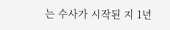는 수사가 시작된 지 1년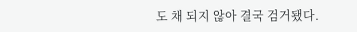도 채 되지 않아 결국 검거됐다.